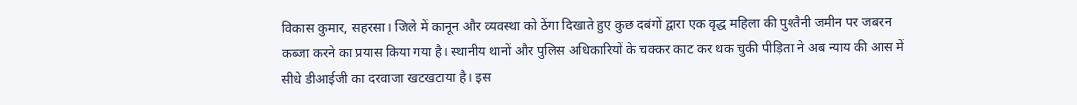विकास कुमार, सहरसा। जिले में कानून और व्यवस्था को ठेंगा दिखाते हुए कुछ दबंगों द्वारा एक वृद्ध महिला की पुश्तैनी जमीन पर जबरन कब्जा करने का प्रयास किया गया है। स्थानीय थानों और पुलिस अधिकारियों के चक्कर काट कर थक चुकी पीड़िता ने अब न्याय की आस में सीधे डीआईजी का दरवाजा खटखटाया है। इस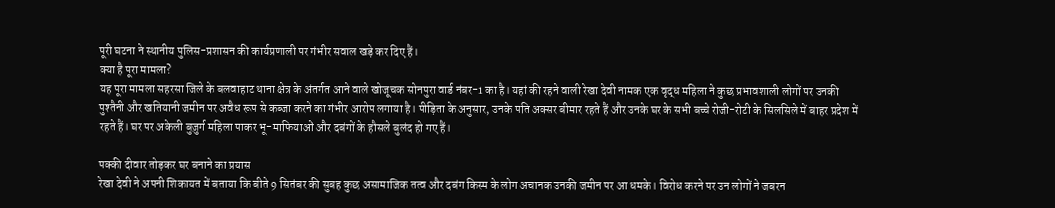पूरी घटना ने स्थानीय पुलिस-प्रशासन की कार्यप्रणाली पर गंभीर सवाल खड़े कर दिए हैं।
क्या है पूरा मामला?
यह पूरा मामला सहरसा जिले के बलवाहाट थाना क्षेत्र के अंतर्गत आने वाले खोजूचक सोनपुरा वार्ड नंबर-1 का है। यहां की रहने वाली रेखा देवी नामक एक वृद्ध महिला ने कुछ प्रभावशाली लोगों पर उनकी पुश्तैनी और खतियानी जमीन पर अवैध रूप से कब्जा करने का गंभीर आरोप लगाया है। पीड़िता के अनुसार, उनके पति अक्सर बीमार रहते हैं और उनके घर के सभी बच्चे रोजी-रोटी के सिलसिले में बाहर प्रदेश में रहते हैं। घर पर अकेली बुज़ुर्ग महिला पाकर भू-माफियाओं और दबंगों के हौसले बुलंद हो गए हैं।

पक्की दीवार तोड़कर घर बनाने का प्रयास
रेखा देवी ने अपनी शिकायत में बताया कि बीते 9 सितंबर की सुबह कुछ असामाजिक तत्व और दबंग किस्म के लोग अचानक उनकी जमीन पर आ धमके। विरोध करने पर उन लोगों ने जबरन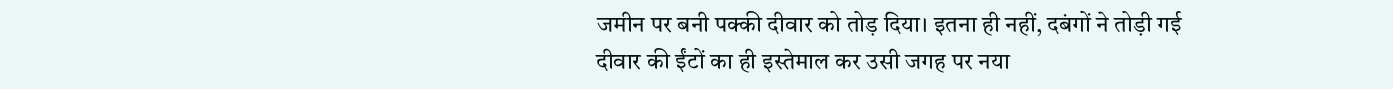जमीन पर बनी पक्की दीवार को तोड़ दिया। इतना ही नहीं, दबंगों ने तोड़ी गई दीवार की ईंटों का ही इस्तेमाल कर उसी जगह पर नया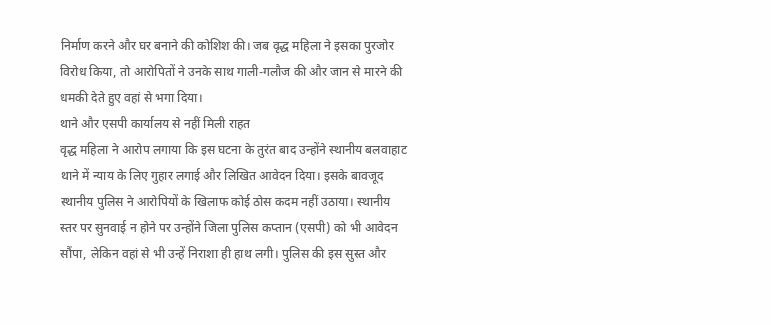निर्माण करने और घर बनाने की कोशिश की। जब वृद्ध महिला ने इसका पुरजोर विरोध किया, तो आरोपितों ने उनके साथ गाली-गलौज की और जान से मारने की धमकी देते हुए वहां से भगा दिया।
थाने और एसपी कार्यालय से नहीं मिली राहत
वृद्ध महिला ने आरोप लगाया कि इस घटना के तुरंत बाद उन्होंने स्थानीय बलवाहाट थाने में न्याय के लिए गुहार लगाई और लिखित आवेदन दिया। इसके बावजूद स्थानीय पुलिस ने आरोपियों के खिलाफ कोई ठोस कदम नहीं उठाया। स्थानीय स्तर पर सुनवाई न होने पर उन्होंने जिला पुलिस कप्तान (एसपी) को भी आवेदन सौंपा, लेकिन वहां से भी उन्हें निराशा ही हाथ लगी। पुलिस की इस सुस्त और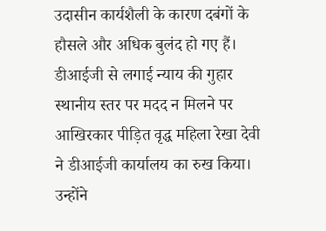उदासीन कार्यशैली के कारण दबंगों के हौसले और अधिक बुलंद हो गए हैं।
डीआईजी से लगाई न्याय की गुहार
स्थानीय स्तर पर मदद न मिलने पर आखिरकार पीड़ित वृद्ध महिला रेखा देवी ने डीआईजी कार्यालय का रुख किया। उन्होंने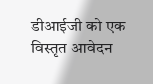डीआईजी को एक विस्तृत आवेदन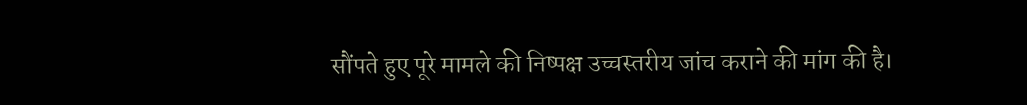सौंपते हुए पूरे मामले की निष्पक्ष उच्चस्तरीय जांच कराने की मांग की है।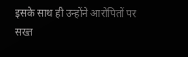इसके साथ ही उन्होंने आरोपितों पर सख्त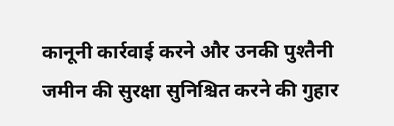कानूनी कार्रवाई करने और उनकी पुश्तैनी जमीन की सुरक्षा सुनिश्चित करने की गुहार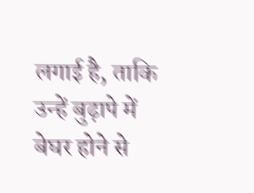लगाई है, ताकि उन्हें बुढ़ापे में बेघर होने से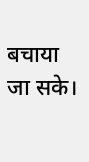बचाया जा सके।